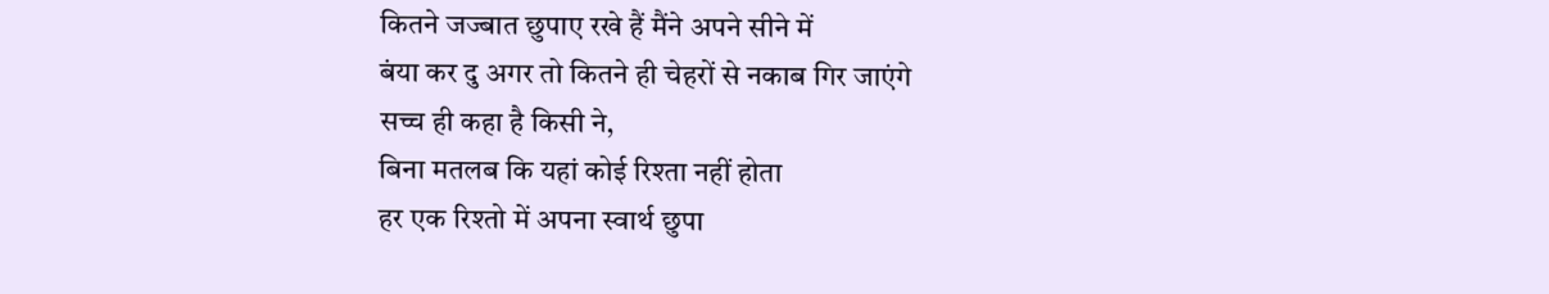कितने जज्बात छुपाए रखे हैं मैंने अपने सीने में
बंया कर दु अगर तो कितने ही चेहरों से नकाब गिर जाएंगे
सच्च ही कहा है किसी ने,
बिना मतलब कि यहां कोई रिश्ता नहीं होता
हर एक रिश्तो में अपना स्वार्थ छुपा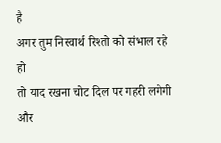है
अगर तुम निस्वार्थ रिश्तो को संभाल रहे हो
तो याद रखना चोट दिल पर गहरी लगेगी
और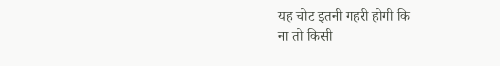यह चोट इतनी गहरी होगी कि
ना तो किसी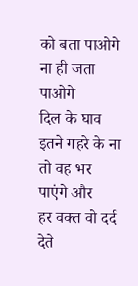को बता पाओगे ना ही जता पाओगे
दिल के घाव इतने गहरे के ना तो वह भर पाएंगे और
हर वक्त वो दर्द देते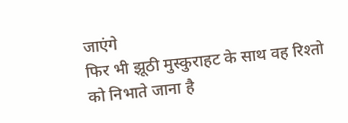जाएंगे
फिर भी झूठी मुस्कुराहट के साथ वह रिश्तो को निभाते जाना है